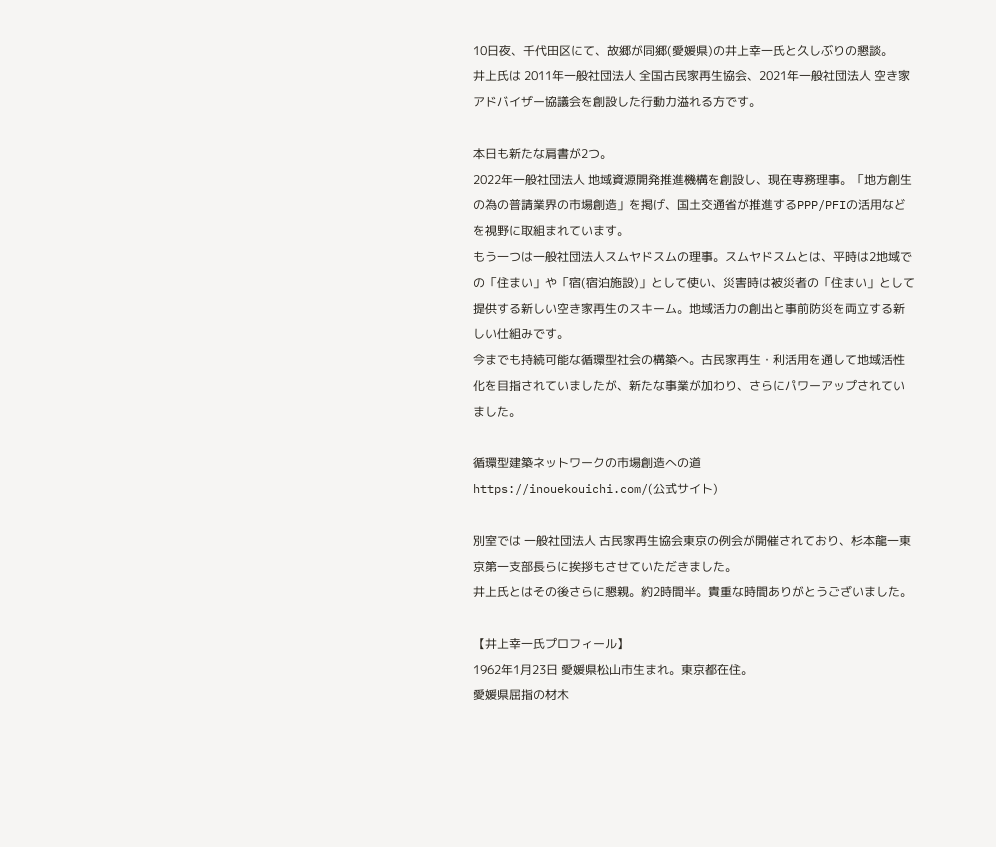10日夜、千代田区にて、故郷が同郷(愛媛県)の井上幸一氏と久しぶりの懇談。
井上氏は 2011年一般社団法人 全国古民家再生協会、2021年一般社団法人 空き家アドバイザー協議会を創設した行動力溢れる方です。

本日も新たな肩書が2つ。
2022年一般社団法人 地域資源開発推進機構を創設し、現在専務理事。「地方創生の為の普請業界の市場創造」を掲げ、国土交通省が推進するPPP/PFIの活用などを視野に取組まれています。
もう一つは一般社団法人スムヤドスムの理事。スムヤドスムとは、平時は2地域での「住まい」や「宿(宿泊施設)」として使い、災害時は被災者の「住まい」として提供する新しい空き家再生のスキーム。地域活力の創出と事前防災を両立する新しい仕組みです。
今までも持続可能な循環型社会の構築へ。古民家再生・利活用を通して地域活性化を目指されていましたが、新たな事業が加わり、さらにパワーアップされていました。

循環型建築ネットワークの市場創造への道
https://inouekouichi.com/(公式サイト)

別室では 一般社団法人 古民家再生協会東京の例会が開催されており、杉本龍一東京第一支部長らに挨拶もさせていただきました。
井上氏とはその後さらに懇親。約2時間半。貴重な時間ありがとうございました。

【井上幸一氏プロフィール】
1962年1月23日 愛媛県松山市生まれ。東京都在住。
愛媛県屈指の材木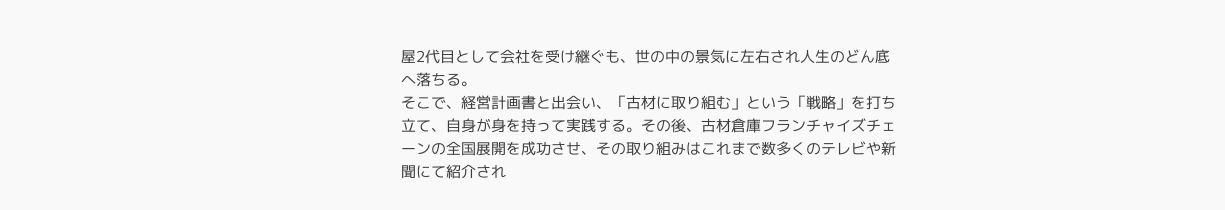屋2代目として会社を受け継ぐも、世の中の景気に左右され人生のどん底へ落ちる。
そこで、経営計画書と出会い、「古材に取り組む」という「戦略」を打ち立て、自身が身を持って実践する。その後、古材倉庫フランチャイズチェーンの全国展開を成功させ、その取り組みはこれまで数多くのテレビや新聞にて紹介され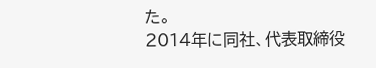た。
2014年に同社、代表取締役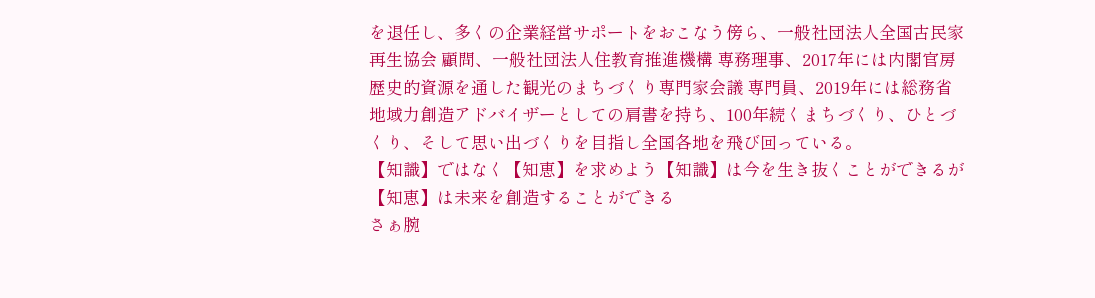を退任し、多くの企業経営サポートをおこなう傍ら、一般社団法人全国古民家再生協会 顧問、一般社団法人住教育推進機構 専務理事、2017年には内閣官房歴史的資源を通した観光のまちづくり専門家会議 専門員、2019年には総務省 地域力創造アドバイザーとしての肩書を持ち、100年続くまちづくり、ひとづくり、そして思い出づくりを目指し全国各地を飛び回っている。
【知識】ではなく【知恵】を求めよう【知識】は今を生き抜くことができるが【知恵】は未来を創造することができる
さぁ腕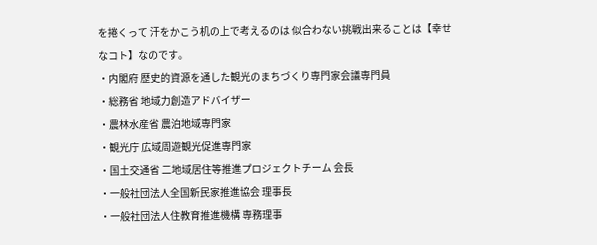を捲くって 汗をかこう机の上で考えるのは 似合わない挑戦出来ることは【幸せなコト】なのです。
・内閣府 歴史的資源を通した観光のまちづくり専門家会議専門員
・総務省 地域力創造アドバイザー
・農林水産省 農泊地域専門家
・観光庁 広域周遊観光促進専門家
・国土交通省 二地域居住等推進プロジェクトチーム 会長
・一般社団法人全国新民家推進協会 理事長
・一般社団法人住教育推進機構 専務理事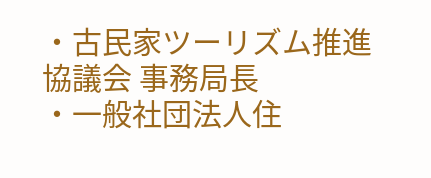・古民家ツーリズム推進協議会 事務局長
・一般社団法人住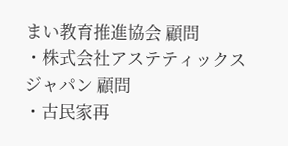まい教育推進協会 顧問
・株式会社アステティックスジャパン 顧問
・古民家再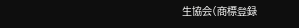生協会(商標登録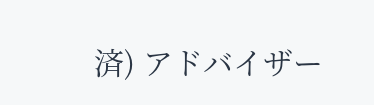済) アドバイザー